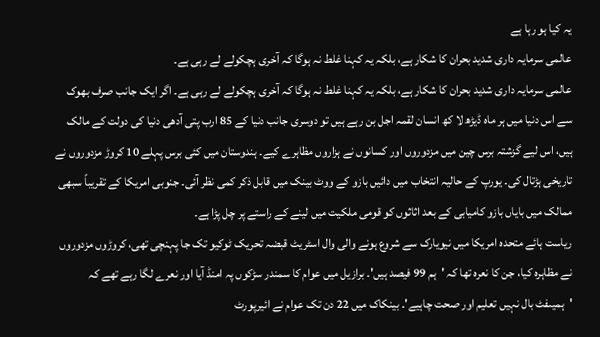یہ کیا ہو رہا ہے
عالمی سرمایہ داری شدید بحران کا شکار ہے، بلکہ یہ کہنا غلط نہ ہوگا کہ آخری ہچکولے لے رہی ہے۔
عالمی سرمایہ داری شدید بحران کا شکار ہے، بلکہ یہ کہنا غلط نہ ہوگا کہ آخری ہچکولے لے رہی ہے۔ اگر ایک جانب صرف بھوک سے اس دنیا میں ہر ماہ ڈیڑھ لا کھ انسان لقمہ اجل بن رہے ہیں تو دوسری جانب دنیا کے 85 ارب پتی آدھی دنیا کی دولت کے مالک ہیں، اس لیے گزشتہ برس چین میں مزدوروں اور کسانوں نے ہزاروں مظاہرے کیے۔ ہندوستان میں کئی برس پہلے 10 کروڑ مزدوروں نے تاریخی ہڑتال کی۔ یورپ کے حالیہ انتخاب میں دائیں بازو کے ووٹ بینک میں قابل ذکر کمی نظر آئی۔ جنوبی امریکا کے تقریباً سبھی ممالک میں بایاں بازو کامیابی کے بعد اثاثوں کو قومی ملکیت میں لینے کے راستے پر چل پڑا ہے۔
ریاست ہائے متحدہ امریکا میں نیویارک سے شروع ہونے والی وال اسٹریٹ قبضہ تحریک ٹوکیو تک جا پہنچی تھی، کروڑوں مزدوروں نے مظاہرہ کیا، جن کا نعرہ تھا کہ 'ہم 99 فیصد ہیں'۔ برازیل میں عوام کا سمندر سڑکوں پہ امنڈ آیا اور نعرے لگا رہے تھے کہ 'ہمیںفٹ بال نہیں تعلیم اور صحت چاہیے'۔ بینکاک میں 22 دن تک عوام نے ائیرپورٹ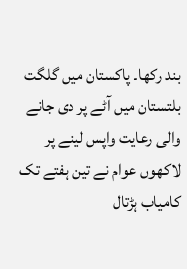بند رکھا۔ پاکستان میں گلگت بلتستان میں آٹے پر دی جانے والی رعایت واپس لینے پر لاکھوں عوام نے تین ہفتے تک کامیاب ہڑتال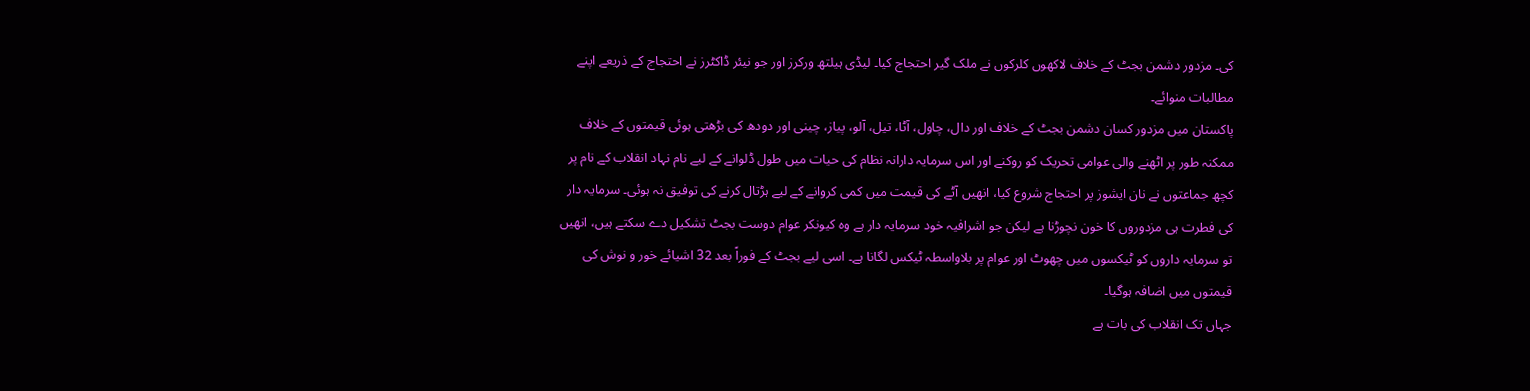کی۔ مزدور دشمن بجٹ کے خلاف لاکھوں کلرکوں نے ملک گیر احتجاج کیا۔ لیڈی ہیلتھ ورکرز اور جو نیئر ڈاکٹرز نے احتجاج کے ذریعے اپنے مطالبات منوائے۔
پاکستان میں مزدور کسان دشمن بجٹ کے خلاف اور دال، چاول، آٹا، تیل، آلو، پیاز، چینی اور دودھ کی بڑھتی ہوئی قیمتوں کے خلاف ممکنہ طور پر اٹھنے والی عوامی تحریک کو روکنے اور اس سرمایہ دارانہ نظام کی حیات میں طول ڈلوانے کے لیے نام نہاد انقلاب کے نام پر کچھ جماعتوں نے نان ایشوز پر احتجاج شروع کیا، انھیں آٹے کی قیمت میں کمی کروانے کے لیے ہڑتال کرنے کی توفیق نہ ہوئی۔ سرمایہ دار کی فطرت ہی مزدوروں کا خون نچوڑنا ہے لیکن جو اشرافیہ خود سرمایہ دار ہے وہ کیونکر عوام دوست بجٹ تشکیل دے سکتے ہیں، انھیں تو سرمایہ داروں کو ٹیکسوں میں چھوٹ اور عوام پر بلاواسطہ ٹیکس لگانا ہے۔ اسی لیے بجٹ کے فوراً بعد 32 اشیائے خور و نوش کی قیمتوں میں اضافہ ہوگیا۔
جہاں تک انقلاب کی بات ہے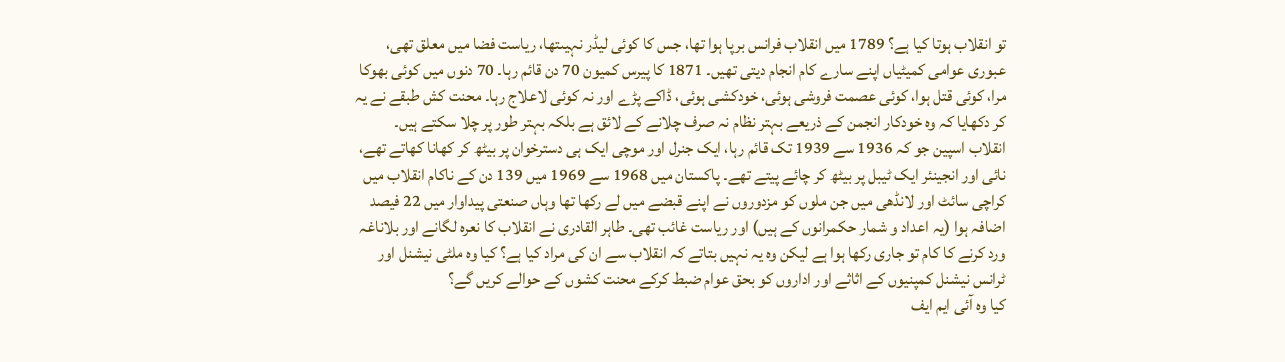تو انقلاب ہوتا کیا ہے؟ 1789 میں انقلاب فرانس برپا ہوا تھا، جس کا کوئی لیڈر نہیںتھا، ریاست فضا میں معلق تھی، عبوری عوامی کمیٹیاں اپنے سارے کام انجام دیتی تھیں۔ 1871 کا پیرس کمیون 70 دن قائم رہا۔ 70 دنوں میں کوئی بھوکا مرا، کوئی قتل ہوا، کوئی عصمت فروشی ہوئی، خودکشی ہوئی، ڈاکے پڑے اور نہ کوئی لاعلاج رہا۔ محنت کش طبقے نے یہ کر دکھایا کہ وہ خودکار انجمن کے ذریعے بہتر نظام نہ صرف چلانے کے لائق ہے بلکہ بہتر طور پر چلا سکتے ہیں۔
انقلاب اسپین جو کہ 1936 سے 1939 تک قائم رہا، ایک جنرل اور موچی ایک ہی دسترخوان پر بیٹھ کر کھانا کھاتے تھے، نائی اور انجینئر ایک ٹیبل پر بیٹھ کر چائے پیتے تھے۔ پاکستان میں 1968 سے 1969 میں 139 دن کے ناکام انقلاب میں کراچی سائٹ اور لانڈھی میں جن ملوں کو مزدوروں نے اپنے قبضے میں لے رکھا تھا وہاں صنعتی پیداوار میں 22 فیصد اضافہ ہوا (یہ اعداد و شمار حکمرانوں کے ہیں) اور ریاست غائب تھی۔ طاہر القادری نے انقلاب کا نعرہ لگانے اور بلاناغہ ورد کرنے کا کام تو جاری رکھا ہوا ہے لیکن وہ یہ نہیں بتاتے کہ انقلاب سے ان کی مراد کیا ہے؟ کیا وہ ملٹی نیشنل اور ٹرانس نیشنل کمپنیوں کے اثاثے اور اداروں کو بحق عوام ضبط کرکے محنت کشوں کے حوالے کریں گے؟
کیا وہ آئی ایم ایف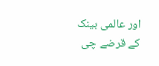اور عالمی بینک کے قرضے چی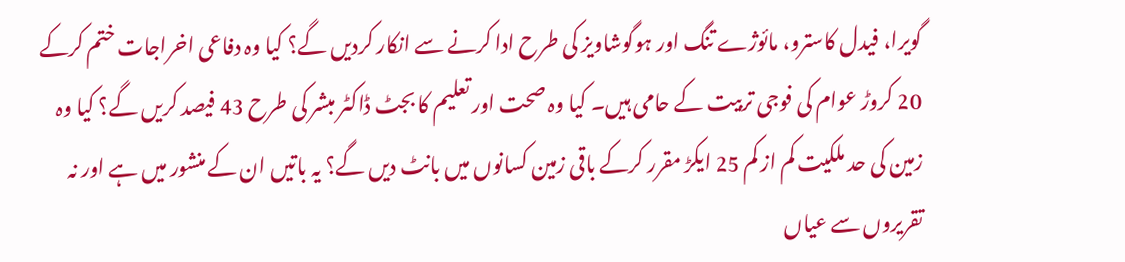گویرا، فیدل کاسترو، مائوژے تنگ اور ہوگوشاویز کی طرح ادا کرنے سے انکار کردیں گے؟ کیا وہ دفاعی اخراجات ختم کرکے 20 کروڑ عوام کی فوجی تربیت کے حامی ہیں۔ کیا وہ صحت اور تعلیم کا بجٹ ڈاکٹر مبشر کی طرح 43 فیصد کریں گے؟ کیا وہ زمین کی حد ملکیت کم از کم 25 ایکڑ مقرر کرکے باقی زمین کسانوں میں بانٹ دیں گے؟ یہ باتیں ان کے منشور میں ہے اور نہ تقریروں سے عیاں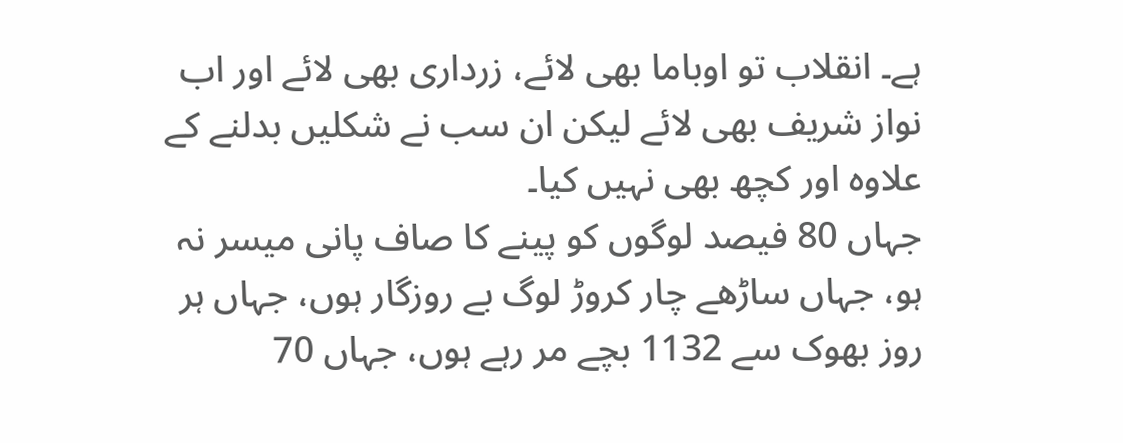ہے۔ انقلاب تو اوباما بھی لائے، زرداری بھی لائے اور اب نواز شریف بھی لائے لیکن ان سب نے شکلیں بدلنے کے علاوہ اور کچھ بھی نہیں کیا۔
جہاں 80 فیصد لوگوں کو پینے کا صاف پانی میسر نہ ہو، جہاں ساڑھے چار کروڑ لوگ بے روزگار ہوں، جہاں ہر روز بھوک سے 1132 بچے مر رہے ہوں، جہاں 70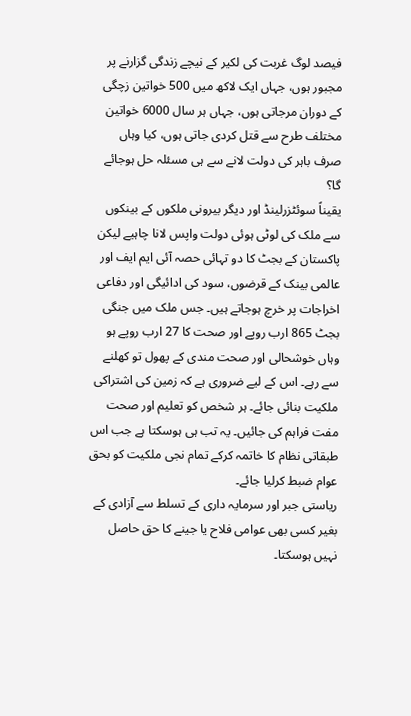فیصد لوگ غربت کی لکیر کے نیچے زندگی گزارنے پر مجبور ہوں، جہاں ایک لاکھ میں 500 خواتین زچگی کے دوران مرجاتی ہوں، جہاں ہر سال 6000 خواتین مختلف طرح سے قتل کردی جاتی ہوں، کیا وہاں صرف باہر کی دولت لانے سے ہی مسئلہ حل ہوجائے گا؟
یقیناً سوئٹزرلینڈ اور دیگر بیرونی ملکوں کے بینکوں سے ملک کی لوٹی ہوئی دولت واپس لانا چاہیے لیکن پاکستان کے بجٹ کا دو تہائی حصہ آئی ایم ایف اور عالمی بینک کے قرضوں، سود کی ادائیگی اور دفاعی اخراجات پر خرچ ہوجاتے ہیں۔ جس ملک میں جنگی بجٹ 865 ارب روپے اور صحت کا 27 ارب روپے ہو وہاں خوشحالی اور صحت مندی کے پھول تو کھلنے سے رہے۔ اس کے لیے ضروری ہے کہ زمین کی اشتراکی ملکیت بنائی جائے۔ ہر شخص کو تعلیم اور صحت مفت فراہم کی جائیں۔ یہ تب ہی ہوسکتا ہے جب اس طبقاتی نظام کا خاتمہ کرکے تمام نجی ملکیت کو بحق عوام ضبط کرلیا جائے۔
ریاستی جبر اور سرمایہ داری کے تسلط سے آزادی کے بغیر کسی بھی عوامی فلاح یا جینے کا حق حاصل نہیں ہوسکتا۔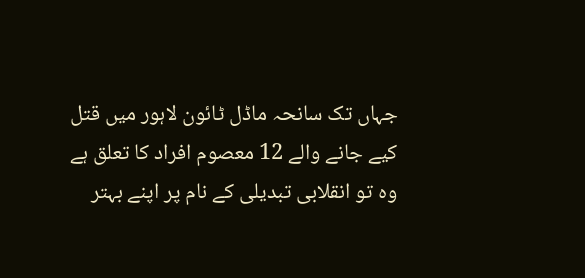جہاں تک سانحہ ماڈل ٹائون لاہور میں قتل کیے جانے والے 12 معصوم افراد کا تعلق ہے وہ تو انقلابی تبدیلی کے نام پر اپنے بہتر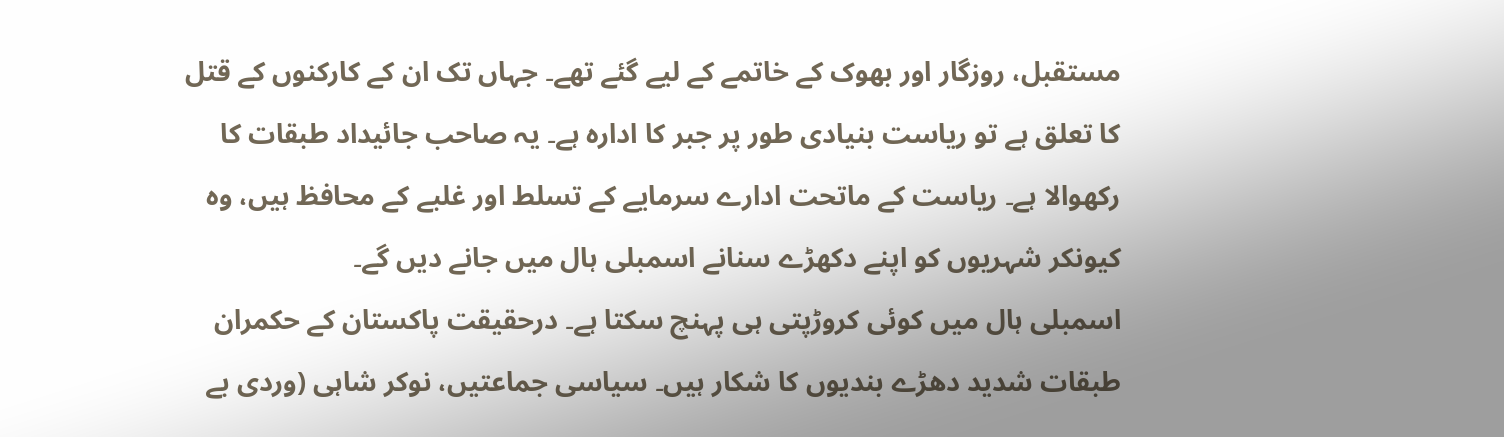مستقبل، روزگار اور بھوک کے خاتمے کے لیے گئے تھے۔ جہاں تک ان کے کارکنوں کے قتل کا تعلق ہے تو ریاست بنیادی طور پر جبر کا ادارہ ہے۔ یہ صاحب جائیداد طبقات کا رکھوالا ہے۔ ریاست کے ماتحت ادارے سرمایے کے تسلط اور غلبے کے محافظ ہیں، وہ کیونکر شہریوں کو اپنے دکھڑے سنانے اسمبلی ہال میں جانے دیں گے۔
اسمبلی ہال میں کوئی کروڑپتی ہی پہنچ سکتا ہے۔ درحقیقت پاکستان کے حکمران طبقات شدید دھڑے بندیوں کا شکار ہیں۔ سیاسی جماعتیں، نوکر شاہی (وردی بے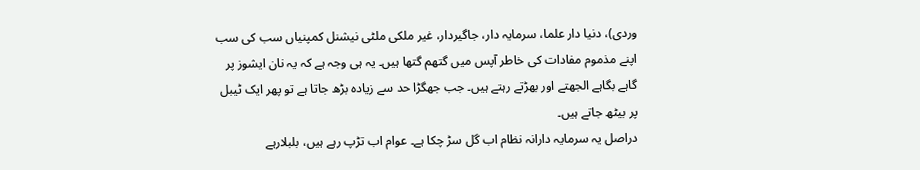وردی)، دنیا دار علما، سرمایہ دار، جاگیردار، غیر ملکی ملٹی نیشنل کمپنیاں سب کی سب اپنے مذموم مفادات کی خاطر آپس میں گتھم گتھا ہیں۔ یہ ہی وجہ ہے کہ یہ نان ایشوز پر گاہے بگاہے الجھتے اور بھڑتے رہتے ہیں۔ جب جھگڑا حد سے زیادہ بڑھ جاتا ہے تو پھر ایک ٹیبل پر بیٹھ جاتے ہیں۔
دراصل یہ سرمایہ دارانہ نظام اب گل سڑ چکا ہے۔ عوام اب تڑپ رہے ہیں، بلبلارہے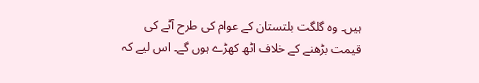ہیں۔ وہ گلگت بلتستان کے عوام کی طرح آٹے کی قیمت بڑھنے کے خلاف اٹھ کھڑے ہوں گے۔ اس لیے کہ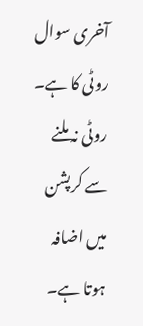آخری سوال روٹی کا ہے۔ روٹی نہ ملنے سے کرپشن میں اضافہ ہوتا ہے۔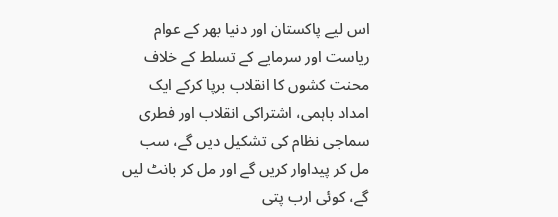اس لیے پاکستان اور دنیا بھر کے عوام ریاست اور سرمایے کے تسلط کے خلاف محنت کشوں کا انقلاب برپا کرکے ایک امداد باہمی، اشتراکی انقلاب اور فطری سماجی نظام کی تشکیل دیں گے، سب مل کر پیداوار کریں گے اور مل کر بانٹ لیں گے، کوئی ارب پتی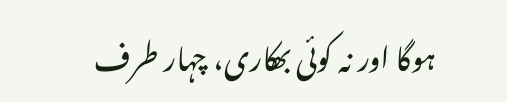ہوگا اور نہ کوئی بھکاری، چہار طرف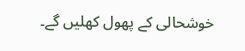خوشحالی کے پھول کھلیں گے۔